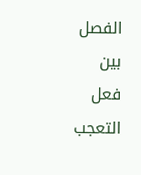الفصل بين فعل التعجب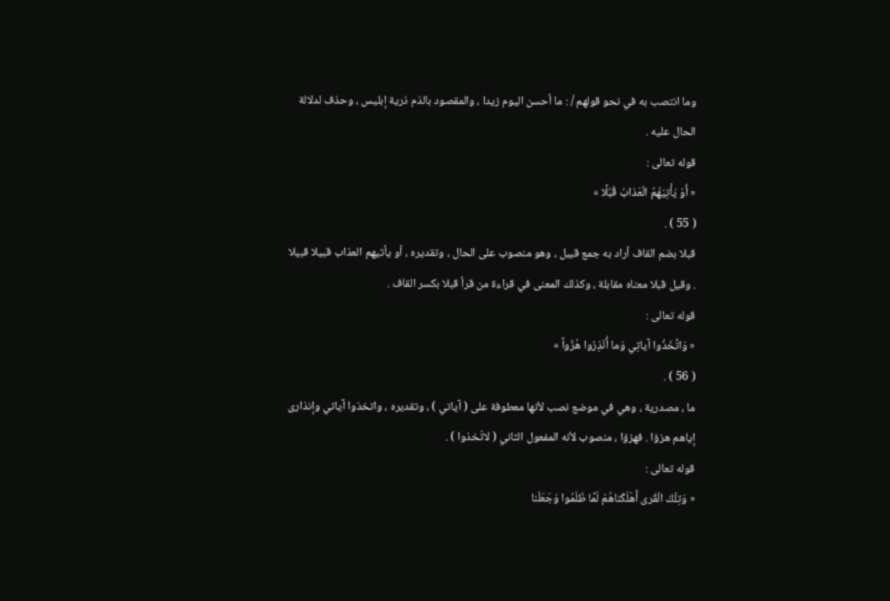وما انتصب به في نحو قولهم / : ما أحسن اليوم زيدا ، والمقصود بالذم ذرية إبليس ، وحذف لدلالة الحال عليه .
قوله تعالى :
« أَوْ يَأْتِيَهُمُ الْعَذابُ قُبُلًا »
( 55 ) .
قبلا بضم القاف أراد به جمع قبيل ، وهو منصوب على الحال ، وتقديره ، أو يأتيهم العذاب قبيلا قبيلا . وقيل قبلا معناه مقابلة ، وكذلك المعنى في قراءة من قرأ قبلا بكسر القاف .
قوله تعالى :
« وَاتَّخَذُوا آياتِي وَما أُنْذِرُوا هُزُواً »
( 56 ) .
ما ، مصدرية ، وهي في موضع نصب لأنها معطوفة على ( آياتي ) ، وتقديره ، واتخذوا آياتي وإنذارى إياهم هزؤا . فهزؤا ، منصوب لأنه المفعول الثاني ( لاتّخذوا ) .
قوله تعالى :
« وَتِلْكَ الْقُرى أَهْلَكْناهُمْ لَمَّا ظَلَمُوا وَجَعَلْنا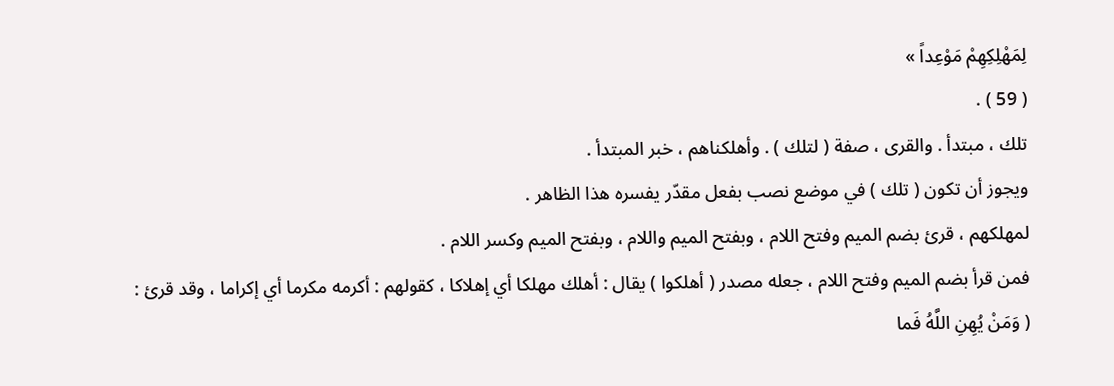لِمَهْلِكِهِمْ مَوْعِداً »
( 59 ) .
تلك ، مبتدأ . والقرى ، صفة ( لتلك ) . وأهلكناهم ، خبر المبتدأ .
ويجوز أن تكون ( تلك ) في موضع نصب بفعل مقدّر يفسره هذا الظاهر .
لمهلكهم ، قرئ بضم الميم وفتح اللام ، وبفتح الميم واللام ، وبفتح الميم وكسر اللام .
فمن قرأ بضم الميم وفتح اللام ، جعله مصدر ( أهلكوا ) يقال : أهلك مهلكا أي إهلاكا ، كقولهم : أكرمه مكرما أي إكراما ، وقد قرئ :
( وَمَنْ يُهِنِ اللَّهُ فَما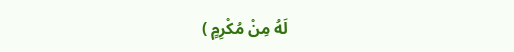لَهُ مِنْ مُكْرِمٍ )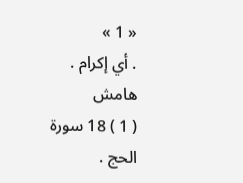« 1 »
. أي إكرام .
هامش
( 1 ) 18 سورة الحج .